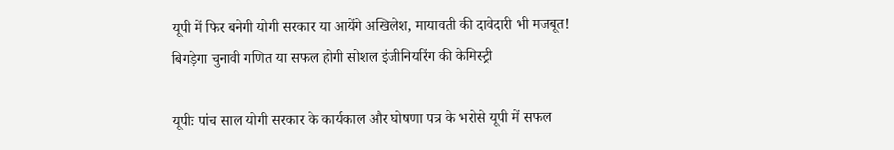यूपी में फिर बनेगी योगी सरकार या आयेंगे अखिलेश, मायावती की दावेदारी भी मजबूत!
बिगड़ेगा चुनावी गणित या सफल होगी सोशल इंजीनियरिंग की केमिस्ट्री

यूपीः पांच साल योगी सरकार के कार्यकाल और घोषणा पत्र के भरोसे यूपी में सफल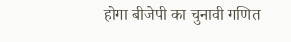होगा बीजेपी का चुनावी गणित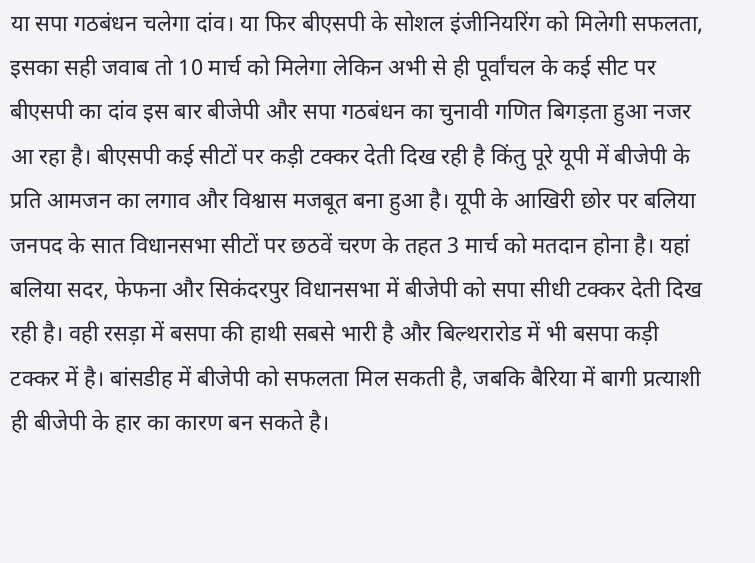या सपा गठबंधन चलेगा दांव। या फिर बीएसपी के सोशल इंजीनियरिंग को मिलेगी सफलता, इसका सही जवाब तो 10 मार्च को मिलेगा लेकिन अभी से ही पूर्वांचल के कई सीट पर बीएसपी का दांव इस बार बीजेपी और सपा गठबंधन का चुनावी गणित बिगड़ता हुआ नजर आ रहा है। बीएसपी कई सीटों पर कड़ी टक्कर देती दिख रही है किंतु पूरे यूपी में बीजेपी के प्रति आमजन का लगाव और विश्वास मजबूत बना हुआ है। यूपी के आखिरी छोर पर बलिया जनपद के सात विधानसभा सीटों पर छठवें चरण के तहत 3 मार्च को मतदान होना है। यहां बलिया सदर, फेफना और सिकंदरपुर विधानसभा में बीजेपी को सपा सीधी टक्कर देती दिख रही है। वही रसड़ा में बसपा की हाथी सबसे भारी है और बिल्थरारोड में भी बसपा कड़ी टक्कर में है। बांसडीह में बीजेपी को सफलता मिल सकती है, जबकि बैरिया में बागी प्रत्याशी ही बीजेपी के हार का कारण बन सकते है।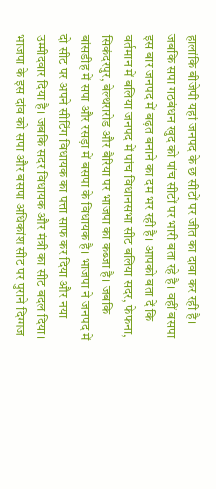हालांकि बीजेपी यहां जनपद के छ सीटों पर जीत का दावा कर रही है। जबकि सपा गठबंधन खुद को पांच सीटों पर भारी बता रहे है। वहीं बसपा इस बार जनपद में बढ़त बनाने का दम भर रही है। आपको बता दें कि वर्तमान में बलिया जनपद में पांच विधानसभा सीट बलिया सदर, फेफना, सिकंदरपुर, बेल्थरारोड और बैरिया पर भाजपा का कब्जा है। जबकि बांसडीह में सपा और रसड़ा में बसपा के विधायक है। भाजपा ने जनपद में दो सीट पर अपने सीटिंग विधायक का पत्ता साफ कर दिया और नया उम्मीदवार दिया है। जबकि सदर विधायक और मंत्री का सीट बदल दिया। भाजपा के इस दांव को सपा और बसपा अधिकांश सीट पर पुराने दिग्गज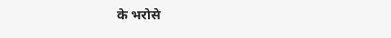के भरोसे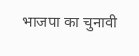भाजपा का चुनावी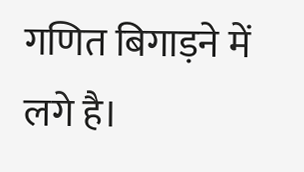गणित बिगाड़ने में लगे है।